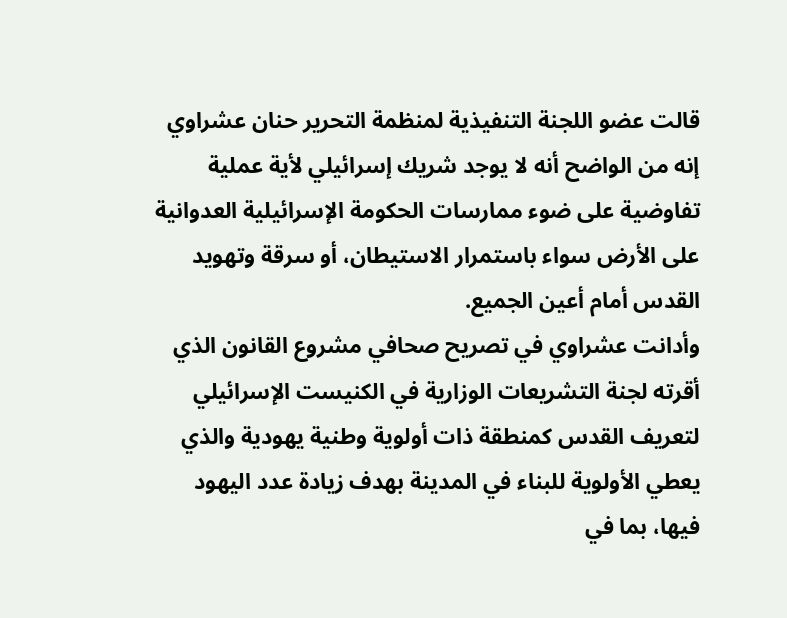قالت عضو اللجنة التنفيذية لمنظمة التحرير حنان عشراوي إنه من الواضح أنه لا يوجد شريك إسرائيلي لأية عملية تفاوضية على ضوء ممارسات الحكومة الإسرائيلية العدوانية على الأرض سواء باستمرار الاستيطان، أو سرقة وتهويد القدس أمام أعين الجميع.
وأدانت عشراوي في تصريح صحافي مشروع القانون الذي أقرته لجنة التشريعات الوزارية في الكنيست الإسرائيلي لتعريف القدس كمنطقة ذات أولوية وطنية يهودية والذي يعطي الأولوية للبناء في المدينة بهدف زيادة عدد اليهود فيها، بما في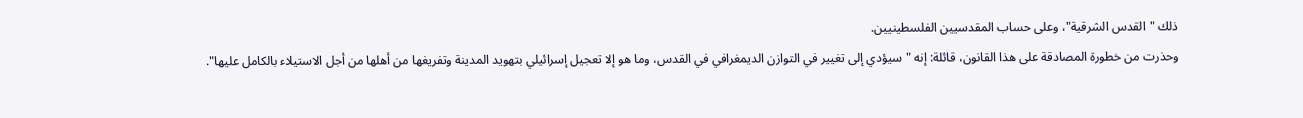ذلك "القدس الشرقية"، وعلى حساب المقدسيين الفلسطينيين.
وحذرت من خطورة المصادقة على هذا القانون، قائلة: إنه "سيؤدي إلى تغيير في التوازن الديمغرافي في القدس، وما هو إلا تعجيل إسرائيلي بتهويد المدينة وتفريغها من أهلها من أجل الاستيلاء بالكامل عليها".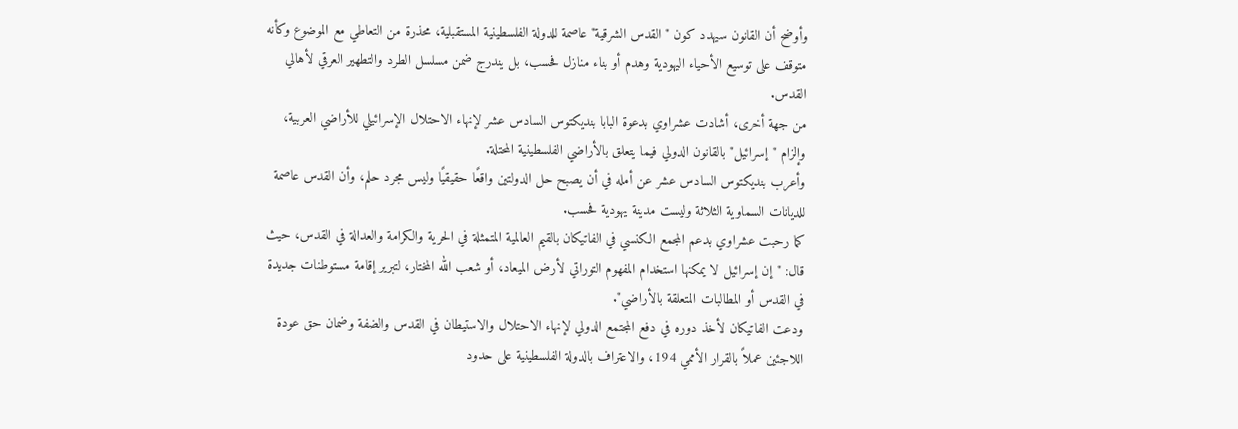وأوضح أن القانون سيهدد كون "القدس الشرقية" عاصمة للدولة الفلسطينية المستقبلية، محذرة من التعاطي مع الموضوع وكأنه متوقف على توسيع الأحياء اليهودية وهدم أو بناء منازل فحسب، بل يندرج ضمن مسلسل الطرد والتطهير العرقي لأهالي القدس.
من جهة أخرى، أشادت عشراوي بدعوة البابا بنديكتوس السادس عشر لإنهاء الاحتلال الإسرائيلي للأراضي العربية، وإلزام "إسرائيل" بالقانون الدولي فيما يتعلق بالأراضي الفلسطينية المحتلة.
وأعرب بنديكتوس السادس عشر عن أمله في أن يصبح حل الدولتين واقعًا حقيقيًا وليس مجرد حلم، وأن القدس عاصمة للديانات السماوية الثلاثة وليست مدينة يهودية فحسب.
كما رحبت عشراوي بدعم المجمع الكنسي في الفاتيكان بالقيم العالمية المتمثلة في الحرية والكرامة والعدالة في القدس، حيث قال: "إن إسرائيل لا يمكنها استخدام المفهوم التوراتي لأرض الميعاد، أو شعب الله المختار، لتبرير إقامة مستوطنات جديدة في القدس أو المطالبات المتعلقة بالأراضي".
ودعت الفاتيكان لأخذ دوره في دفع المجتمع الدولي لإنهاء الاحتلال والاستيطان في القدس والضفة وضمان حق عودة اللاجئين عملاً بالقرار الأممي 194، والاعتراف بالدولة الفلسطينية على حدود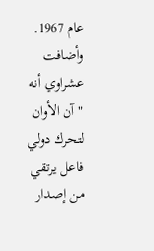عام 1967.
وأضافت عشراوي أنه "آن الأوان لتحرك دولي فاعل يرتقي من إصدار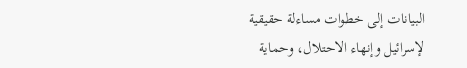البيانات إلى خطوات مساءلة حقيقية لإسرائيل وإنهاء الاحتلال، وحماية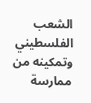الشعب الفلسطيني وتمكينه من ممارسة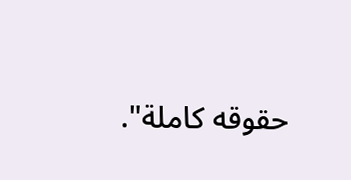حقوقه كاملة".